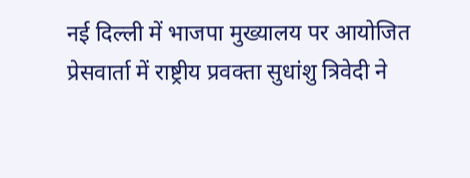नई दिल्ली में भाजपा मुख्यालय पर आयोजित प्रेसवार्ता में राष्ट्रीय प्रवक्ता सुधांशु त्रिवेदी ने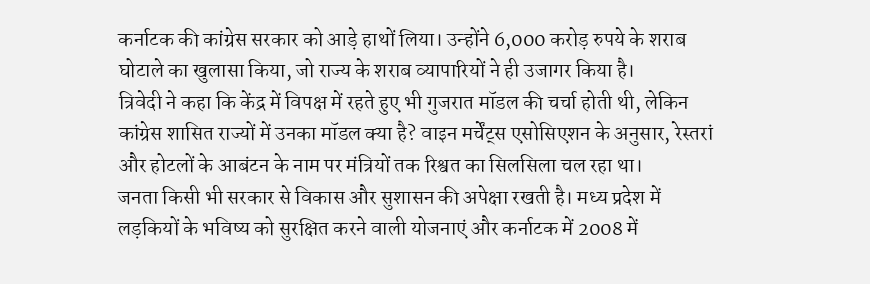कर्नाटक की कांग्रेस सरकार को आड़े हाथों लिया। उन्होंने 6,000 करोड़ रुपये के शराब घोटाले का खुलासा किया, जो राज्य के शराब व्यापारियों ने ही उजागर किया है।
त्रिवेदी ने कहा कि केंद्र में विपक्ष में रहते हुए भी गुजरात मॉडल की चर्चा होती थी, लेकिन कांग्रेस शासित राज्यों में उनका मॉडल क्या है? वाइन मर्चेंट्स एसोसिएशन के अनुसार, रेस्तरां और होटलों के आबंटन के नाम पर मंत्रियों तक रिश्वत का सिलसिला चल रहा था।
जनता किसी भी सरकार से विकास और सुशासन की अपेक्षा रखती है। मध्य प्रदेश में लड़कियों के भविष्य को सुरक्षित करने वाली योजनाएं और कर्नाटक में 2008 में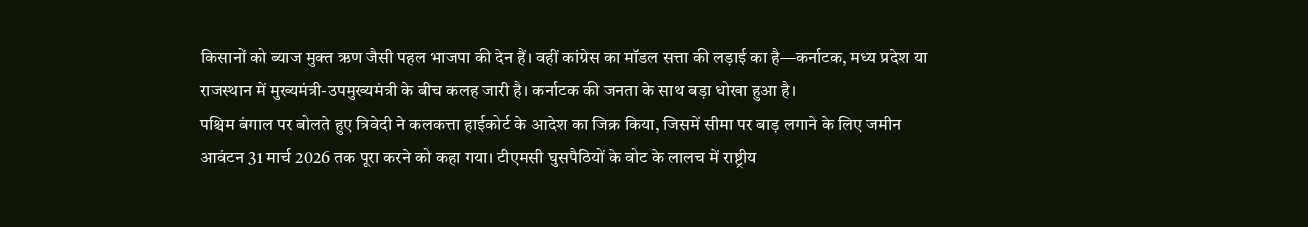किसानों को ब्याज मुक्त ऋण जैसी पहल भाजपा की देन हैं। वहीं कांग्रेस का मॉडल सत्ता की लड़ाई का है—कर्नाटक, मध्य प्रदेश या राजस्थान में मुख्यमंत्री-उपमुख्यमंत्री के बीच कलह जारी है। कर्नाटक की जनता के साथ बड़ा धोखा हुआ है।
पश्चिम बंगाल पर बोलते हुए त्रिवेदी ने कलकत्ता हाईकोर्ट के आदेश का जिक्र किया, जिसमें सीमा पर बाड़ लगाने के लिए जमीन आवंटन 31 मार्च 2026 तक पूरा करने को कहा गया। टीएमसी घुसपैठियों के वोट के लालच में राष्ट्रीय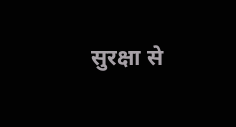सुरक्षा से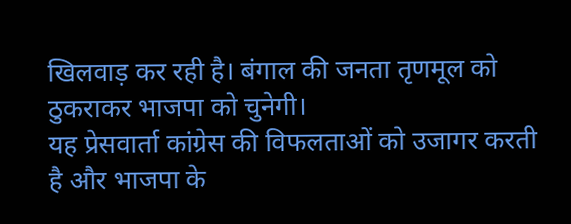खिलवाड़ कर रही है। बंगाल की जनता तृणमूल को ठुकराकर भाजपा को चुनेगी।
यह प्रेसवार्ता कांग्रेस की विफलताओं को उजागर करती है और भाजपा के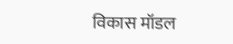विकास मॉडल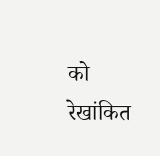को रेखांकित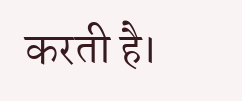करती है।